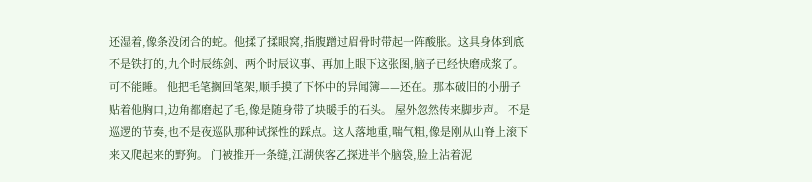还湿着,像条没闭合的蛇。他揉了揉眼窝,指腹蹭过眉骨时带起一阵酸胀。这具身体到底不是铁打的,九个时辰练剑、两个时辰议事、再加上眼下这张图,脑子已经快磨成浆了。 可不能睡。 他把毛笔搁回笔架,顺手摸了下怀中的异闻簿——还在。那本破旧的小册子贴着他胸口,边角都磨起了毛,像是随身带了块暖手的石头。 屋外忽然传来脚步声。 不是巡逻的节奏,也不是夜巡队那种试探性的踩点。这人落地重,喘气粗,像是刚从山脊上滚下来又爬起来的野狗。 门被推开一条缝,江湖侠客乙探进半个脑袋,脸上沾着泥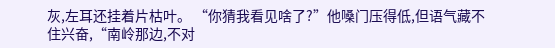灰,左耳还挂着片枯叶。 “你猜我看见啥了?”他嗓门压得低,但语气藏不住兴奋,“南岭那边,不对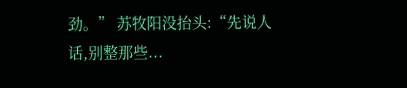劲。” 苏牧阳没抬头:“先说人话,别整那些...